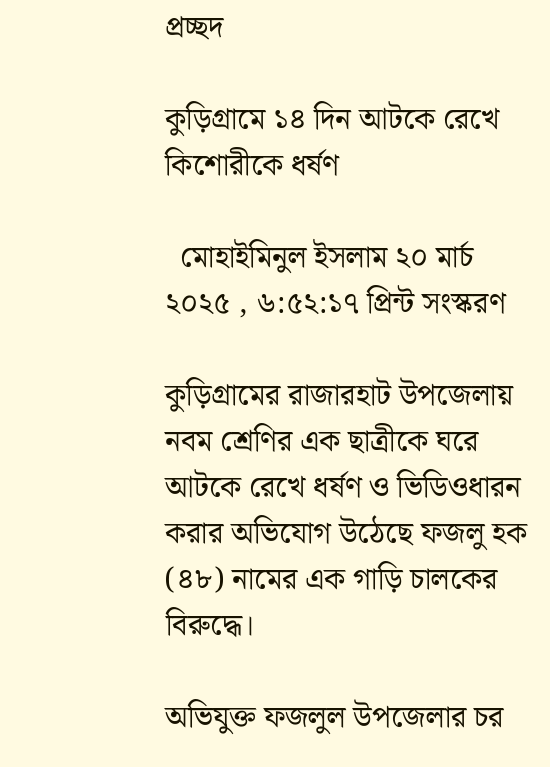প্রচ্ছদ

কুড়িগ্রামে ১৪ দিন আটকে রেখে কিশোরীকে ধর্ষণ

  মোহাইমিনুল ইসলাম ২০ মার্চ ২০২৫ , ৬:৫২:১৭ প্রিন্ট সংস্করণ

কুড়িগ্রামের রাজারহাট উপজেলায় নবম শ্রেণির এক ছাত্রীকে ঘরে আটকে রেখে ধর্ষণ ও ভিডিওধারন করার অভিযোগ উঠেছে ফজলু হক (৪৮) নামের এক গাড়ি চালকের বিরুদ্ধে।

অভিযুক্ত ফজলুল উপজেলার চর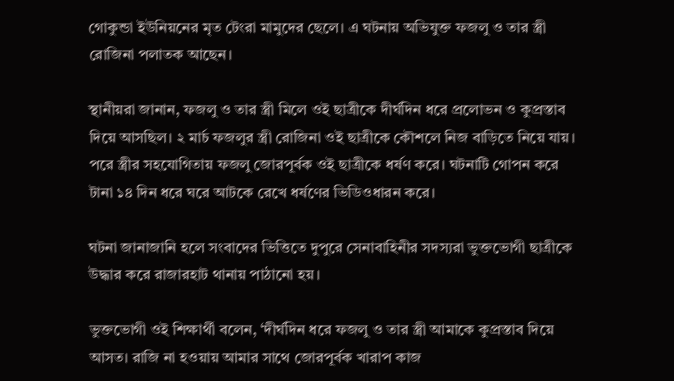গোকুন্ডা ইউনিয়নের মৃত টেংরা মামুদের ছেলে। এ ঘটনায় অভিযুক্ত ফজলু ও তার স্ত্রী রোজিনা পলাতক আছেন।

স্থানীয়রা জানান, ফজলু ও তার স্ত্রী মিলে ওই ছাত্রীকে দীর্ঘদিন ধরে প্রলোভন ও কুপ্রস্তাব দিয়ে আসছিল। ২ মার্চ ফজলুর স্ত্রী রোজিনা ওই ছাত্রীকে কৌশলে নিজ বাড়িতে নিয়ে যায়। পরে স্ত্রীর সহযোগিতায় ফজলু জোরপূর্বক ওই ছাত্রীকে ধর্ষণ করে। ঘটনাটি গোপন করে টানা ১৪ দিন ধরে ঘরে আটকে রেখে ধর্ষণের ভিডিওধারন করে।

ঘটনা জানাজানি হলে সংবাদের ভিত্তিতে দুপুরে সেনাবাহিনীর সদস্যরা ভুক্তভোগী ছাত্রীকে উদ্ধার করে রাজারহাট থানায় পাঠানো হয়।

ভুক্তভোগী ওই শিক্ষার্থী বলেন, ‘দীর্ঘদিন ধরে ফজলু ও তার স্ত্রী আমাকে কুপ্রস্তাব দিয়ে আসত। রাজি না হওয়ায় আমার সাথে জোরপূর্বক খারাপ কাজ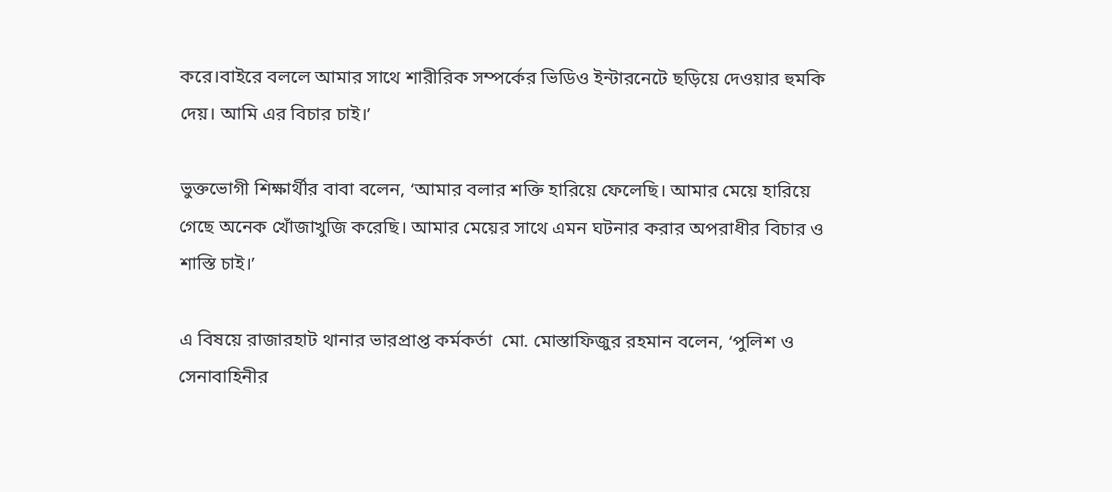করে।বাইরে বললে আমার সাথে শারীরিক সম্পর্কের ভিডিও ইন্টারনেটে ছড়িয়ে দেওয়ার হুমকি দেয়। আমি এর বিচার চাই।’

ভুক্তভোগী শিক্ষার্থীর বাবা বলেন, ‘আমার বলার শক্তি হারিয়ে ফেলেছি। আমার মেয়ে হারিয়ে গেছে অনেক খোঁজাখুজি করেছি। আমার মেয়ের সাথে এমন ঘটনার করার অপরাধীর বিচার ও শাস্তি চাই।’

এ বিষয়ে রাজারহাট থানার ভারপ্রাপ্ত কর্মকর্তা  মো. মোস্তাফিজুর রহমান বলেন, ‘পুলিশ ও সেনাবাহিনীর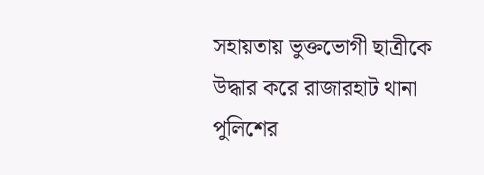সহায়তায় ভুক্তভোগী ছাত্রীকে উদ্ধার করে রাজারহাট থানা পুলিশের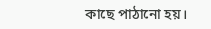কাছে পাঠানো হয়।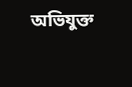অভিযুক্ত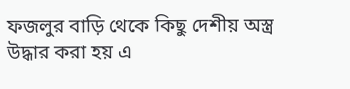ফজলুর বাড়ি থেকে কিছু দেশীয় অস্ত্র উদ্ধার করা হয় এ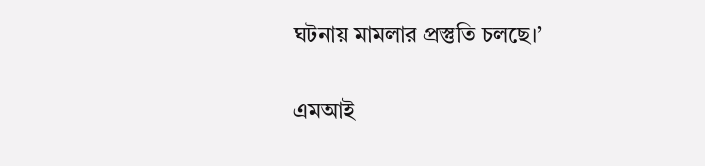ঘটনায় মামলার প্রস্তুতি চলছে।’

এমআই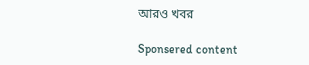আরও খবর

Sponsered content